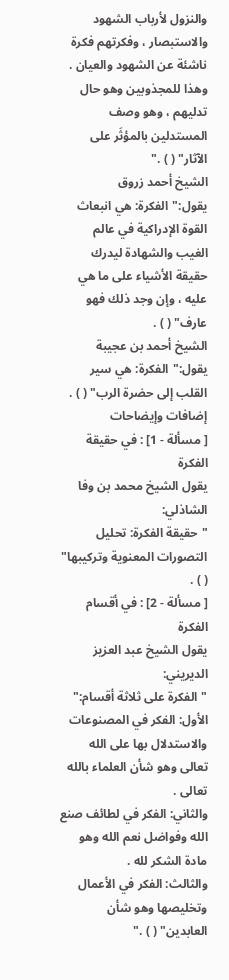والنزول لأرباب الشهود والاستبصار ، وفكرتهم فكرة ناشئة عن الشهود والعيان . وهذا للمجذوبين وهو حال تدليهم ، وهو وصف المستدلين بالمؤثَر على الآثار" ( ) ."
الشيخ أحمد زروق
يقول:"الفكرة: هي انبعاث القوة الإدراكية في عالم الغيب والشهادة ليدرك حقيقة الأشياء على ما هي عليه ، وإن وجد ذلك فهو عارف" ( ) .
الشيخ أحمد بن عجيبة
يقول:"الفكرة: هي سير القلب إلى حضرة الرب" ( ) .
إضافات وإيضاحات
[ مسألة - 1] : في حقيقة الفكرة
يقول الشيخ محمد بن وفا الشاذلي:
"حقيقة الفكرة: تحليل التصورات المعنوية وتركيبها" ( ) .
[ مسألة - 2] : في أقسام الفكرة
يقول الشيخ عبد العزيز الديريني:
"الفكرة على ثلاثة أقسام:"
الأول: الفكر في المصنوعات والاستدلال بها على الله تعالى وهو شأن العلماء بالله تعالى .
والثاني: الفكر في لطائف صنع الله وفواضل نعم الله وهو مادة الشكر لله .
والثالث: الفكر في الأعمال وتخليصها وهو شأن العابدين" ( ) ."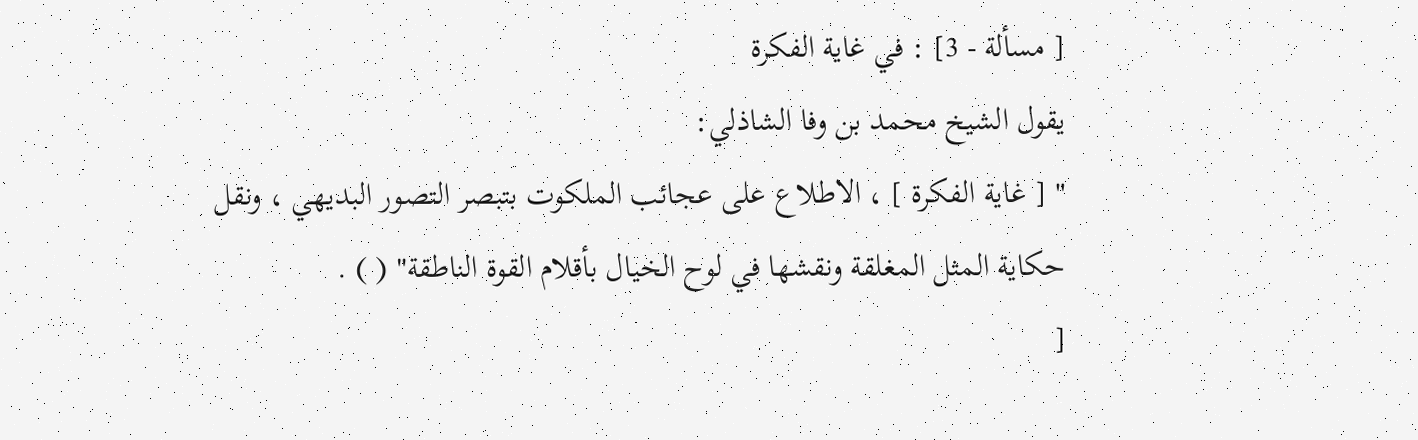[ مسألة - 3] : في غاية الفكرة
يقول الشيخ محمد بن وفا الشاذلي:
" [ غاية الفكرة ] ، الاطلاع على عجائب الملكوت بتبصر التصور البديهي ، ونقل حكاية المثل المغلقة ونقشها في لوح الخيال بأقلام القوة الناطقة" ( ) .
[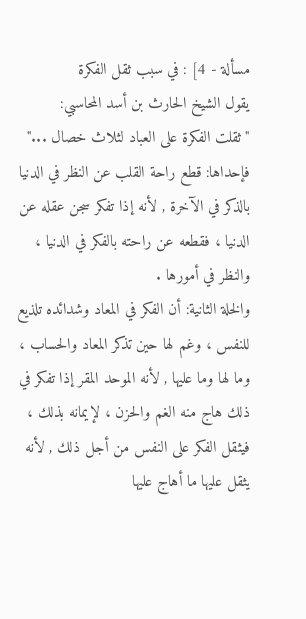مسألة - 4] : في سبب ثقل الفكرة
يقول الشيخ الحارث بن أسد المحاسبي:
"ثقلت الفكرة على العباد لثلاث خصال ..."
فإحداها: قطع راحة القلب عن النظر في الدنيا بالذكر في الآخرة , لأنه إذا تفكر سجن عقله عن الدنيا ، فقطعه عن راحته بالفكر في الدنيا ، والنظر في أمورها .
والخلة الثانية: أن الفكر في المعاد وشدائده تلذيع للنفس ، وغم لها حين تذكر المعاد والحساب ، وما لها وما عليها , لأنه الموحد المقر إذا تفكر في ذلك هاج منه الغم والحزن ، لإيمانه بذلك ، فيثقل الفكر على النفس من أجل ذلك , لأنه يثقل عليها ما أهاج عليها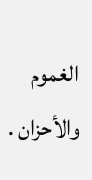الغموم والأحزان .